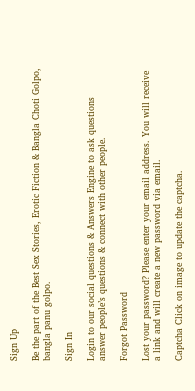Sign Up

Be the part of the Best Sex Stories, Erotic Fiction & Bangla Choti Golpo, bangla panu golpo.

Sign In

Login to our social questions & Answers Engine to ask questions answer people’s questions & connect with other people.

Forgot Password

Lost your password? Please enter your email address. You will receive a link and will create a new password via email.

Captcha Click on image to update the captcha.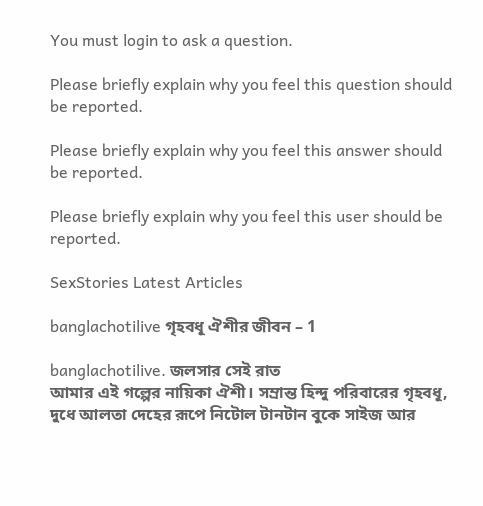You must login to ask a question.

Please briefly explain why you feel this question should be reported.

Please briefly explain why you feel this answer should be reported.

Please briefly explain why you feel this user should be reported.

SexStories Latest Articles

banglachotilive গৃহবধূ ঐশীর জীবন – 1

banglachotilive. জলসার সেই রাত
আমার এই গল্পের নায়িকা ঐশী। সম্রান্ত হিন্দু পরিবারের গৃহবধূ, দুধে আলতা দেহের রূপে নিটোল টানটান বুকে সাইজ আর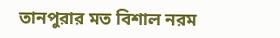তানপুরার মত বিশাল নরম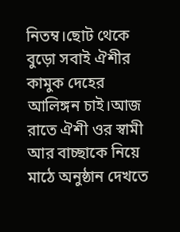নিতম্ব।ছোট থেকে বুড়ো সবাই ঐশীর কামুক দেহের আলিঙ্গন চাই।আজ রাতে ঐশী ওর স্বামী আর বাচ্ছাকে নিয়ে মাঠে অনুষ্ঠান দেখতে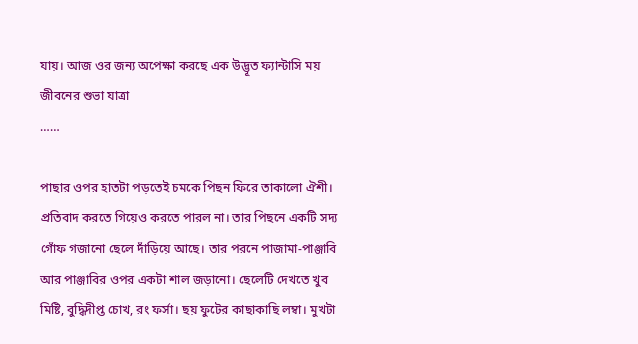যায়। আজ ওর জন্য অপেক্ষা করছে এক উদ্ভূত ফ্যান্টাসি ময় জীবনের শুভা যাত্রা
……

পাছার ওপর হাতটা পড়তেই চমকে পিছন ফিরে তাকালো ঐশী। প্রতিবাদ করতে গিয়েও করতে পারল না। তার পিছনে একটি সদ্য গোঁফ গজানো ছেলে দাঁড়িয়ে আছে। তার পরনে পাজামা-পাঞ্জাবি আর পাঞ্জাবির ওপর একটা শাল জড়ানো। ছেলেটি দেখতে খুব মিষ্টি, বুদ্ধিদীপ্ত চোখ, রং ফর্সা। ছয় ফুটের কাছাকাছি লম্বা। মুখটা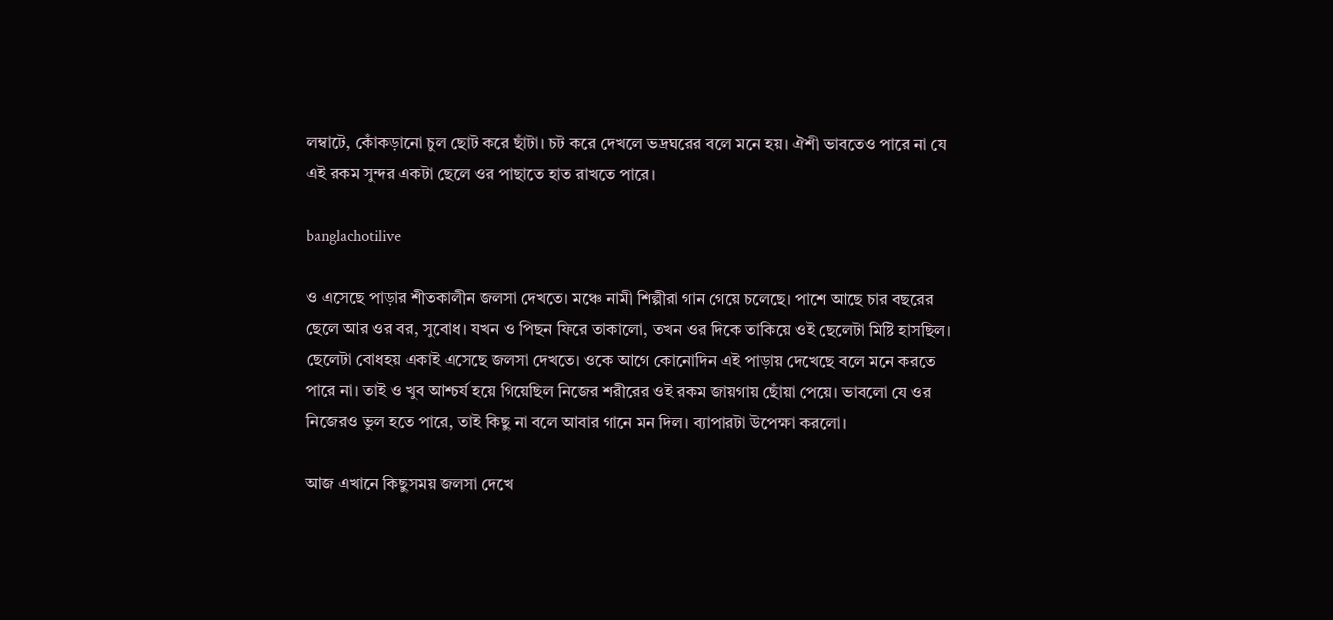লম্বাটে, কোঁকড়ানো চুল ছোট করে ছাঁটা। চট করে দেখলে ভদ্রঘরের বলে মনে হয়। ঐশী ভাবতেও পারে না যে এই রকম সুন্দর একটা ছেলে ওর পাছাতে হাত রাখতে পারে।

banglachotilive

ও এসেছে পাড়ার শীতকালীন জলসা দেখতে। মঞ্চে নামী শিল্পীরা গান গেয়ে চলেছে। পাশে আছে চার বছরের ছেলে আর ওর বর, সুবোধ। যখন ও পিছন ফিরে তাকালো, তখন ওর দিকে তাকিয়ে ওই ছেলেটা মিষ্টি হাসছিল। ছেলেটা বোধহয় একাই এসেছে জলসা দেখতে। ওকে আগে কোনোদিন এই পাড়ায় দেখেছে বলে মনে করতে পারে না। তাই ও খুব আশ্চর্য হয়ে গিয়েছিল নিজের শরীরের ওই রকম জায়গায় ছোঁয়া পেয়ে। ভাবলো যে ওর নিজেরও ভুল হতে পারে, তাই কিছু না বলে আবার গানে মন দিল। ব্যাপারটা উপেক্ষা করলো।

আজ এখানে কিছুসময় জলসা দেখে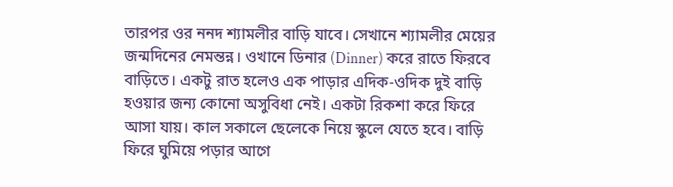তারপর ওর ননদ শ্যামলীর বাড়ি যাবে। সেখানে শ্যামলীর মেয়ের জন্মদিনের নেমন্তন্ন। ওখানে ডিনার (Dinner) করে রাতে ফিরবে বাড়িতে। একটু রাত হলেও এক পাড়ার এদিক-ওদিক দুই বাড়ি হওয়ার জন্য কোনো অসুবিধা নেই। একটা রিকশা করে ফিরে আসা যায়। কাল সকালে ছেলেকে নিয়ে স্কুলে যেতে হবে। বাড়ি ফিরে ঘুমিয়ে পড়ার আগে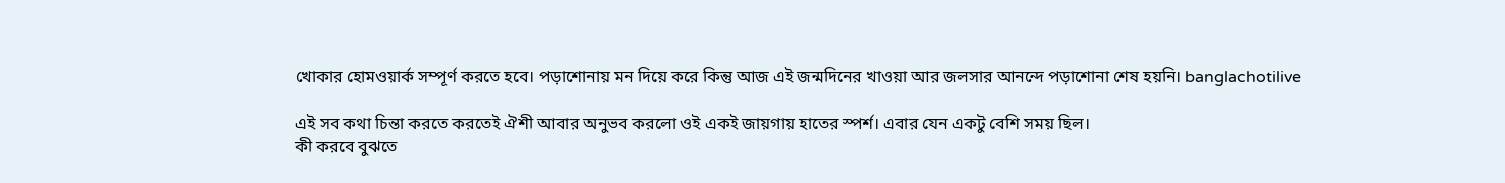খোকার হোমওয়ার্ক সম্পূর্ণ করতে হবে। পড়াশোনায় মন দিয়ে করে কিন্তু আজ এই জন্মদিনের খাওয়া আর জলসার আনন্দে পড়াশোনা শেষ হয়নি। banglachotilive

এই সব কথা চিন্তা করতে করতেই ঐশী আবার অনুভব করলো ওই একই জায়গায় হাতের স্পর্শ। এবার যেন একটু বেশি সময় ছিল।
কী করবে বুঝতে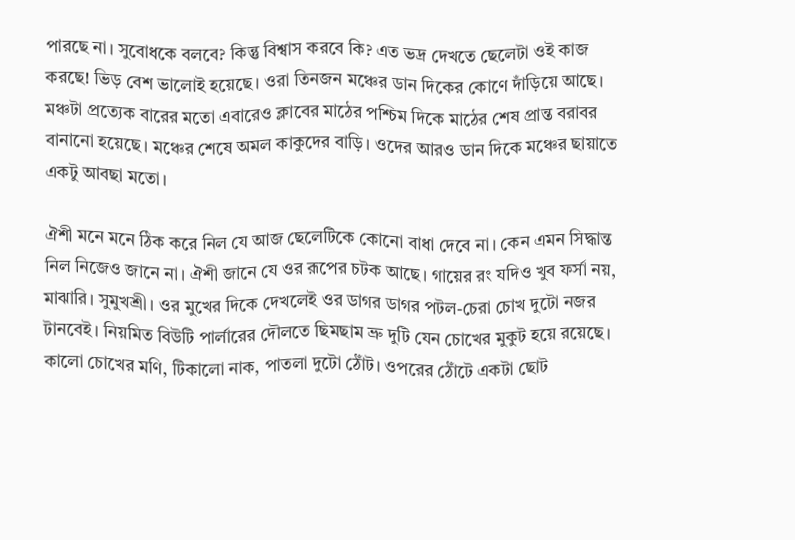পারছে না। সুবোধকে বলবে? কিন্তু বিশ্বাস করবে কি? এত ভদ্র দেখতে ছেলেটা ওই কাজ করছে! ভিড় বেশ ভালোই হয়েছে। ওরা তিনজন মঞ্চের ডান দিকের কোণে দাঁড়িয়ে আছে। মঞ্চটা প্রত্যেক বারের মতো এবারেও ক্লাবের মাঠের পশ্চিম দিকে মাঠের শেষ প্রান্ত বরাবর বানানো হয়েছে। মঞ্চের শেষে অমল কাকুদের বাড়ি। ওদের আরও ডান দিকে মঞ্চের ছায়াতে একটু আবছা মতো।

ঐশী মনে মনে ঠিক করে নিল যে আজ ছেলেটিকে কোনো বাধা দেবে না। কেন এমন সিদ্ধান্ত নিল নিজেও জানে না। ঐশী জানে যে ওর রূপের চটক আছে। গায়ের রং যদিও খুব ফর্সা নয়, মাঝারি। সুমুখশ্রী। ওর মুখের দিকে দেখলেই ওর ডাগর ডাগর পটল-চেরা চোখ দুটো নজর টানবেই। নিয়মিত বিউটি পার্লারের দৌলতে ছিমছাম ভ্রু দুটি যেন চোখের মুকুট হয়ে রয়েছে। কালো চোখের মণি, টিকালো নাক, পাতলা দুটো ঠোঁট। ওপরের ঠোঁটে একটা ছোট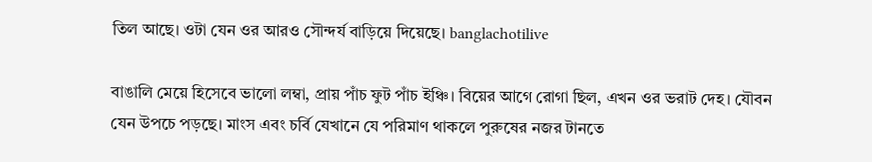তিল আছে। ওটা যেন ওর আরও সৌন্দর্য বাড়িয়ে দিয়েছে। banglachotilive

বাঙালি মেয়ে হিসেবে ভালো লম্বা, প্রায় পাঁচ ফুট পাঁচ ইঞ্চি। বিয়ের আগে রোগা ছিল, এখন ওর ভরাট দেহ। যৌবন যেন উপচে পড়ছে। মাংস এবং চর্বি যেখানে যে পরিমাণ থাকলে পুরুষের নজর টানতে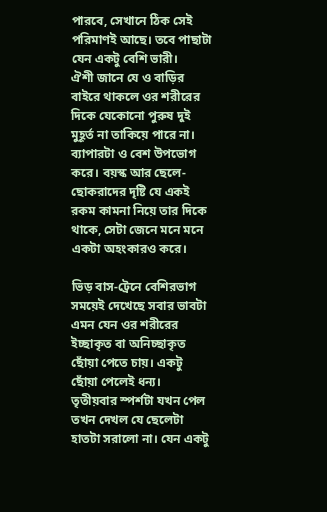পারবে, সেখানে ঠিক সেই পরিমাণই আছে। তবে পাছাটা যেন একটু বেশি ভারী।
ঐশী জানে যে ও বাড়ির বাইরে থাকলে ওর শরীরের দিকে যেকোনো পুরুষ দুই মুহূর্ত না তাকিয়ে পারে না। ব্যাপারটা ও বেশ উপভোগ করে। বয়স্ক আর ছেলে-ছোকরাদের দৃষ্টি যে একই রকম কামনা নিয়ে তার দিকে থাকে, সেটা জেনে মনে মনে একটা অহংকারও করে।

ভিড় বাস-ট্রেনে বেশিরভাগ সময়েই দেখেছে সবার ভাবটা এমন যেন ওর শরীরের ইচ্ছাকৃত বা অনিচ্ছাকৃত ছোঁয়া পেতে চায়। একটু ছোঁয়া পেলেই ধন্য।
তৃতীয়বার স্পর্শটা যখন পেল তখন দেখল যে ছেলেটা হাতটা সরালো না। যেন একটু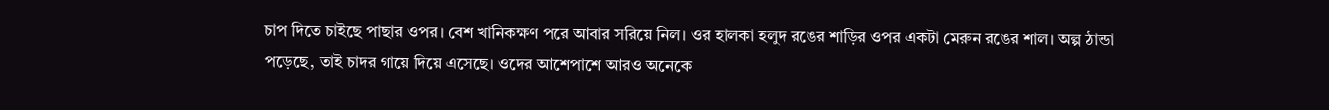চাপ দিতে চাইছে পাছার ওপর। বেশ খানিকক্ষণ পরে আবার সরিয়ে নিল। ওর হালকা হলুদ রঙের শাড়ির ওপর একটা মেরুন রঙের শাল। অল্প ঠান্ডা পড়েছে, তাই চাদর গায়ে দিয়ে এসেছে। ওদের আশেপাশে আরও অনেকে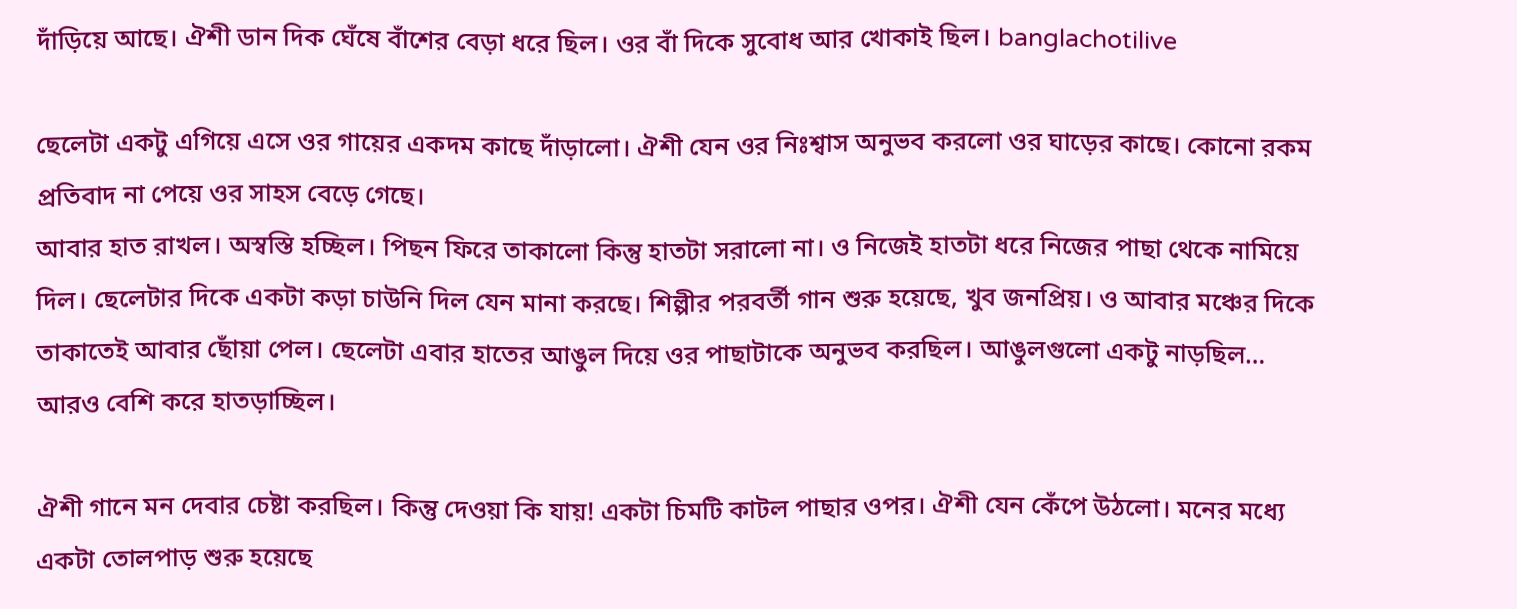দাঁড়িয়ে আছে। ঐশী ডান দিক ঘেঁষে বাঁশের বেড়া ধরে ছিল। ওর বাঁ দিকে সুবোধ আর খোকাই ছিল। banglachotilive

ছেলেটা একটু এগিয়ে এসে ওর গায়ের একদম কাছে দাঁড়ালো। ঐশী যেন ওর নিঃশ্বাস অনুভব করলো ওর ঘাড়ের কাছে। কোনো রকম প্রতিবাদ না পেয়ে ওর সাহস বেড়ে গেছে।
আবার হাত রাখল। অস্বস্তি হচ্ছিল। পিছন ফিরে তাকালো কিন্তু হাতটা সরালো না। ও নিজেই হাতটা ধরে নিজের পাছা থেকে নামিয়ে দিল। ছেলেটার দিকে একটা কড়া চাউনি দিল যেন মানা করছে। শিল্পীর পরবর্তী গান শুরু হয়েছে, খুব জনপ্রিয়। ও আবার মঞ্চের দিকে তাকাতেই আবার ছোঁয়া পেল। ছেলেটা এবার হাতের আঙুল দিয়ে ওর পাছাটাকে অনুভব করছিল। আঙুলগুলো একটু নাড়ছিল… আরও বেশি করে হাতড়াচ্ছিল।

ঐশী গানে মন দেবার চেষ্টা করছিল। কিন্তু দেওয়া কি যায়! একটা চিমটি কাটল পাছার ওপর। ঐশী যেন কেঁপে উঠলো। মনের মধ্যে একটা তোলপাড় শুরু হয়েছে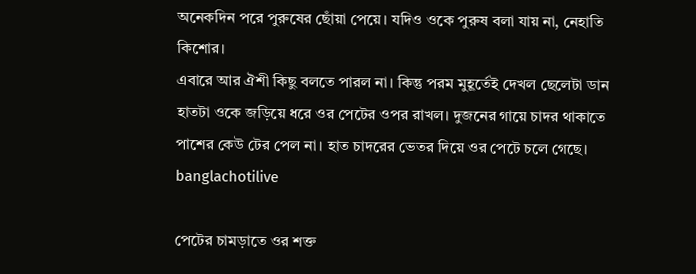অনেকদিন পরে পুরুষের ছোঁয়া পেয়ে। যদিও ওকে পুরুষ বলা যায় না, নেহাতি কিশোর।
এবারে আর ঐশী কিছু বলতে পারল না। কিন্তু পরম মুহূর্তেই দেখল ছেলেটা ডান হাতটা ওকে জড়িয়ে ধরে ওর পেটের ওপর রাখল। দুজনের গায়ে চাদর থাকাতে পাশের কেউ টের পেল না। হাত চাদরের ভেতর দিয়ে ওর পেটে চলে গেছে। banglachotilive

পেটের চামড়াতে ওর শক্ত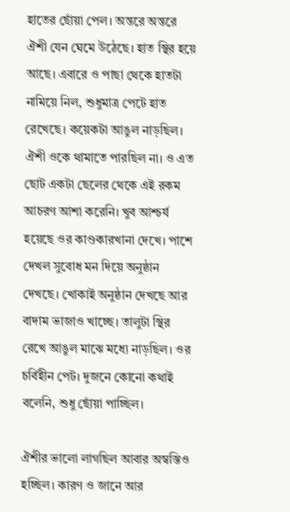হাতের ছোঁয়া পেল। অন্তরে অন্তরে ঐশী যেন ঘেমে উঠেছে। হাত স্থির হয়ে আছে। এবারে ও পাছা থেকে হাতটা নামিয়ে নিল, শুধুমাত্র পেটে হাত রেখেছে। কয়েকটা আঙুল নাড়ছিল। ঐশী ওকে থামাতে পারছিল না। ও এত ছোট একটা ছেলের থেকে এই রকম আচরণ আশা করেনি। খুব আশ্চর্য হয়েছে ওর কাণ্ডকারখানা দেখে। পাশে দেখল সুবোধ মন দিয়ে অনুষ্ঠান দেখছে। খোকাই অনুষ্ঠান দেখছে আর বাদাম ভাজাও খাচ্ছে। তালুটা স্থির রেখে আঙুল মাঝে মধ্যে নাড়ছিল। ওর চর্বিহীন পেট। দুজনে কোনো কথাই বলেনি, শুধু ছোঁয়া পাচ্ছিল।

ঐশীর ভালো লাগছিল আবার অস্বস্তিও হচ্ছিল। কারণ ও জানে আর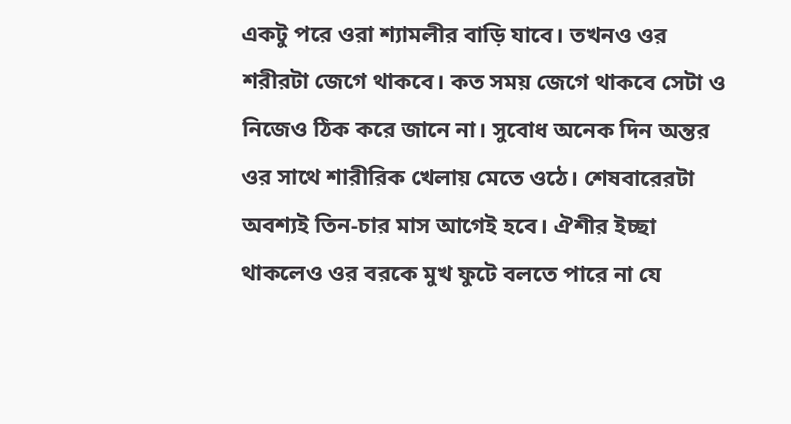একটু পরে ওরা শ্যামলীর বাড়ি যাবে। তখনও ওর শরীরটা জেগে থাকবে। কত সময় জেগে থাকবে সেটা ও নিজেও ঠিক করে জানে না। সুবোধ অনেক দিন অন্তর ওর সাথে শারীরিক খেলায় মেতে ওঠে। শেষবারেরটা অবশ্যই তিন-চার মাস আগেই হবে। ঐশীর ইচ্ছা থাকলেও ওর বরকে মুখ ফুটে বলতে পারে না যে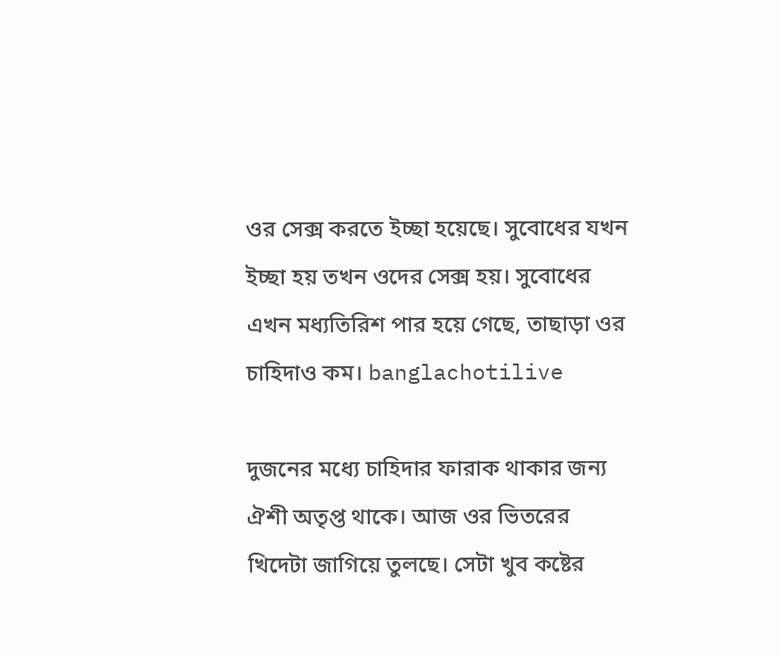ওর সেক্স করতে ইচ্ছা হয়েছে। সুবোধের যখন ইচ্ছা হয় তখন ওদের সেক্স হয়। সুবোধের এখন মধ্যতিরিশ পার হয়ে গেছে, তাছাড়া ওর চাহিদাও কম। banglachotilive

দুজনের মধ্যে চাহিদার ফারাক থাকার জন্য ঐশী অতৃপ্ত থাকে। আজ ওর ভিতরের খিদেটা জাগিয়ে তুলছে। সেটা খুব কষ্টের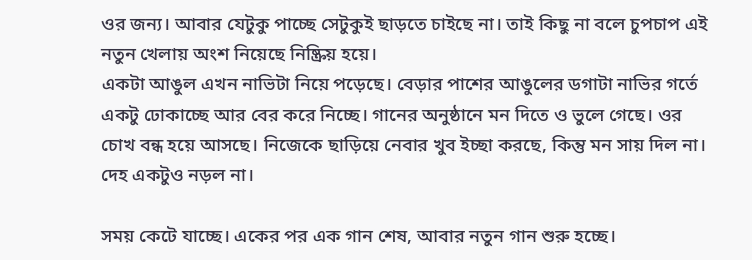ওর জন্য। আবার যেটুকু পাচ্ছে সেটুকুই ছাড়তে চাইছে না। তাই কিছু না বলে চুপচাপ এই নতুন খেলায় অংশ নিয়েছে নিষ্ক্রিয় হয়ে।
একটা আঙুল এখন নাভিটা নিয়ে পড়েছে। বেড়ার পাশের আঙুলের ডগাটা নাভির গর্তে একটু ঢোকাচ্ছে আর বের করে নিচ্ছে। গানের অনুষ্ঠানে মন দিতে ও ভুলে গেছে। ওর চোখ বন্ধ হয়ে আসছে। নিজেকে ছাড়িয়ে নেবার খুব ইচ্ছা করছে, কিন্তু মন সায় দিল না। দেহ একটুও নড়ল না।

সময় কেটে যাচ্ছে। একের পর এক গান শেষ, আবার নতুন গান শুরু হচ্ছে।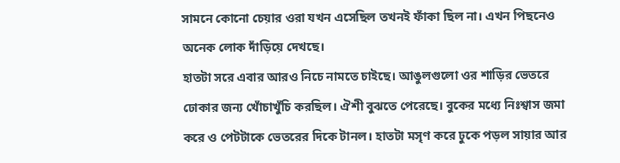সামনে কোনো চেয়ার ওরা যখন এসেছিল তখনই ফাঁকা ছিল না। এখন পিছনেও অনেক লোক দাঁড়িয়ে দেখছে।
হাতটা সরে এবার আরও নিচে নামতে চাইছে। আঙুলগুলো ওর শাড়ির ভেতরে ঢোকার জন্য খোঁচাখুঁচি করছিল। ঐশী বুঝতে পেরেছে। বুকের মধ্যে নিঃশ্বাস জমা করে ও পেটটাকে ভেতরের দিকে টানল। হাতটা মসৃণ করে ঢুকে পড়ল সায়ার আর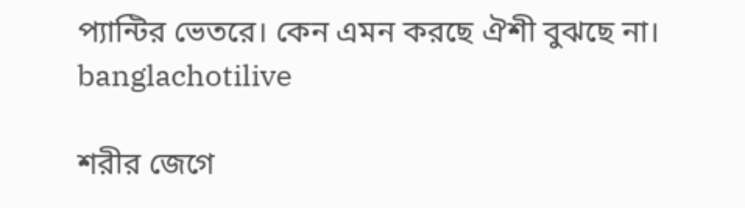প্যান্টির ভেতরে। কেন এমন করছে ঐশী বুঝছে না। banglachotilive

শরীর জেগে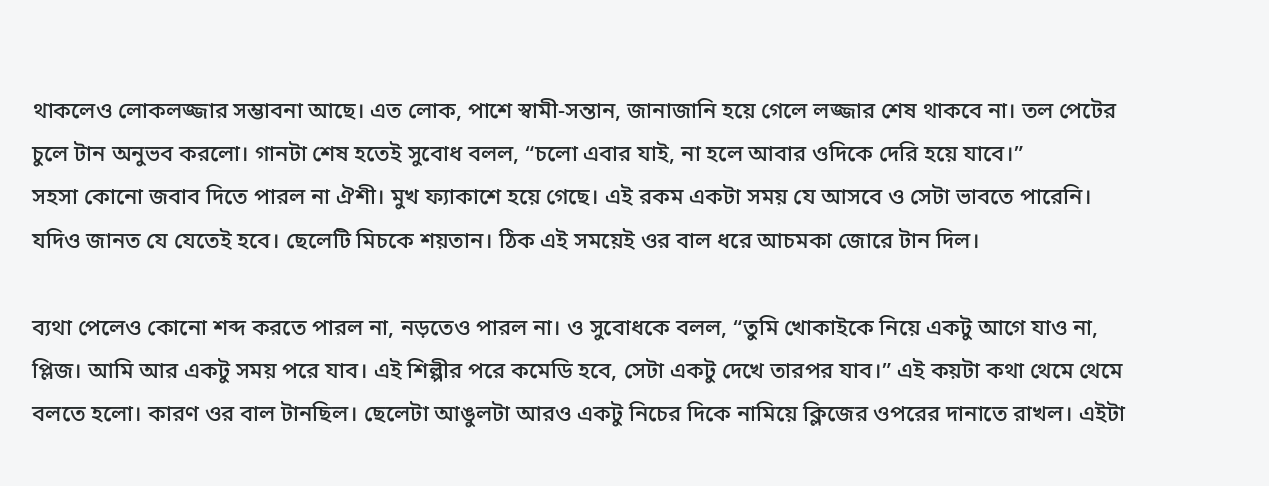থাকলেও লোকলজ্জার সম্ভাবনা আছে। এত লোক, পাশে স্বামী-সন্তান, জানাজানি হয়ে গেলে লজ্জার শেষ থাকবে না। তল পেটের চুলে টান অনুভব করলো। গানটা শেষ হতেই সুবোধ বলল, “চলো এবার যাই, না হলে আবার ওদিকে দেরি হয়ে যাবে।”
সহসা কোনো জবাব দিতে পারল না ঐশী। মুখ ফ্যাকাশে হয়ে গেছে। এই রকম একটা সময় যে আসবে ও সেটা ভাবতে পারেনি। যদিও জানত যে যেতেই হবে। ছেলেটি মিচকে শয়তান। ঠিক এই সময়েই ওর বাল ধরে আচমকা জোরে টান দিল।

ব্যথা পেলেও কোনো শব্দ করতে পারল না, নড়তেও পারল না। ও সুবোধকে বলল, “তুমি খোকাইকে নিয়ে একটু আগে যাও না, প্লিজ। আমি আর একটু সময় পরে যাব। এই শিল্পীর পরে কমেডি হবে, সেটা একটু দেখে তারপর যাব।” এই কয়টা কথা থেমে থেমে বলতে হলো। কারণ ওর বাল টানছিল। ছেলেটা আঙুলটা আরও একটু নিচের দিকে নামিয়ে ক্লিজের ওপরের দানাতে রাখল। এইটা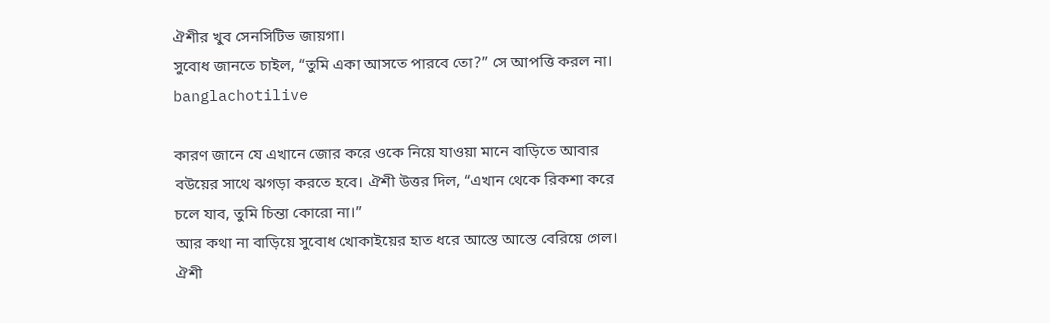ঐশীর খুব সেনসিটিভ জায়গা।
সুবোধ জানতে চাইল, “তুমি একা আসতে পারবে তো?” সে আপত্তি করল না। banglachotilive

কারণ জানে যে এখানে জোর করে ওকে নিয়ে যাওয়া মানে বাড়িতে আবার বউয়ের সাথে ঝগড়া করতে হবে। ঐশী উত্তর দিল, “এখান থেকে রিকশা করে চলে যাব, তুমি চিন্তা কোরো না।”
আর কথা না বাড়িয়ে সুবোধ খোকাইয়ের হাত ধরে আস্তে আস্তে বেরিয়ে গেল। ঐশী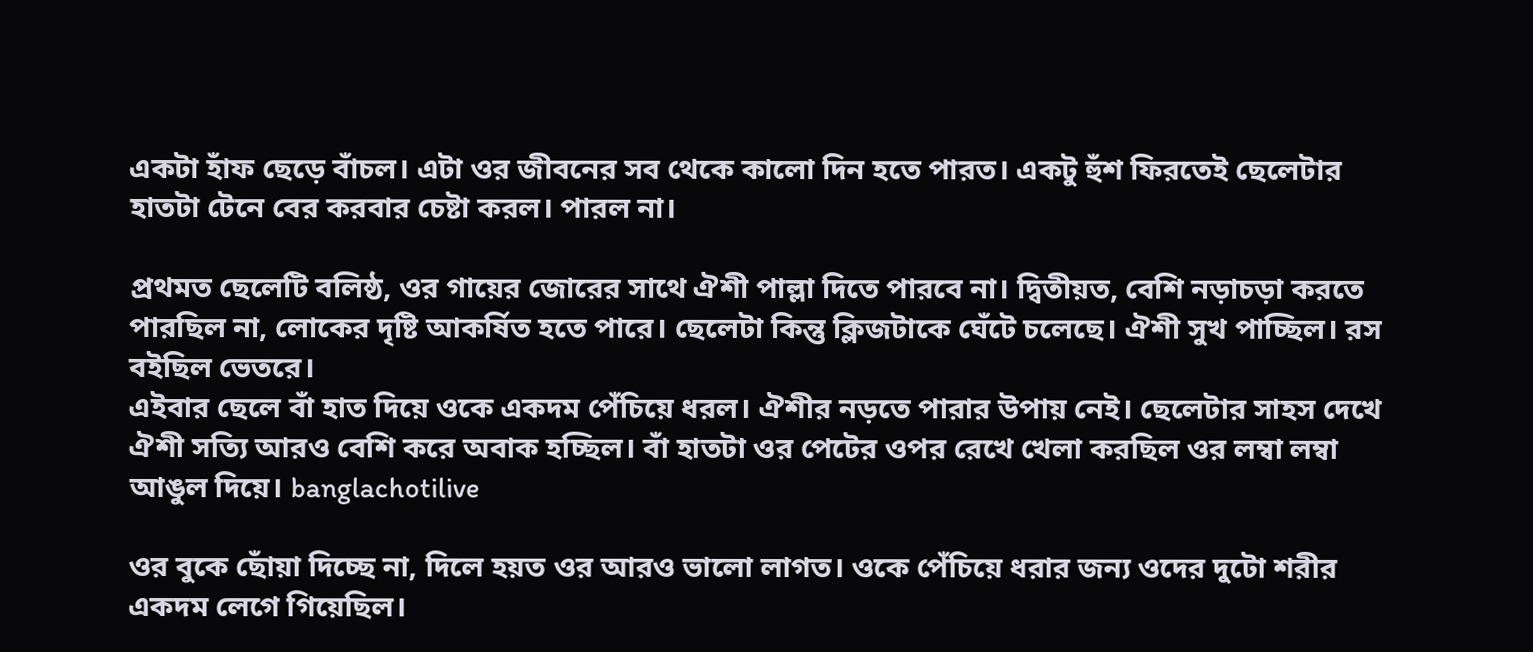একটা হাঁফ ছেড়ে বাঁচল। এটা ওর জীবনের সব থেকে কালো দিন হতে পারত। একটু হুঁশ ফিরতেই ছেলেটার হাতটা টেনে বের করবার চেষ্টা করল। পারল না।

প্রথমত ছেলেটি বলিষ্ঠ, ওর গায়ের জোরের সাথে ঐশী পাল্লা দিতে পারবে না। দ্বিতীয়ত, বেশি নড়াচড়া করতে পারছিল না, লোকের দৃষ্টি আকর্ষিত হতে পারে। ছেলেটা কিন্তু ক্লিজটাকে ঘেঁটে চলেছে। ঐশী সুখ পাচ্ছিল। রস বইছিল ভেতরে।
এইবার ছেলে বাঁ হাত দিয়ে ওকে একদম পেঁচিয়ে ধরল। ঐশীর নড়তে পারার উপায় নেই। ছেলেটার সাহস দেখে ঐশী সত্যি আরও বেশি করে অবাক হচ্ছিল। বাঁ হাতটা ওর পেটের ওপর রেখে খেলা করছিল ওর লম্বা লম্বা আঙুল দিয়ে। banglachotilive

ওর বুকে ছোঁয়া দিচ্ছে না, দিলে হয়ত ওর আরও ভালো লাগত। ওকে পেঁচিয়ে ধরার জন্য ওদের দুটো শরীর একদম লেগে গিয়েছিল।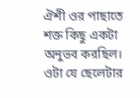ঐশী ওর পাছাতে শক্ত কিছু একটা অনুভব করছিল। ওটা যে ছেলেটার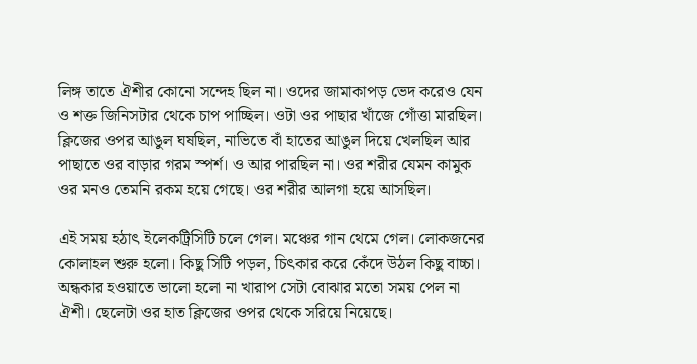লিঙ্গ তাতে ঐশীর কোনো সন্দেহ ছিল না। ওদের জামাকাপড় ভেদ করেও যেন ও শক্ত জিনিসটার থেকে চাপ পাচ্ছিল। ওটা ওর পাছার খাঁজে গোঁত্তা মারছিল। ক্লিজের ওপর আঙুল ঘষছিল, নাভিতে বাঁ হাতের আঙুল দিয়ে খেলছিল আর পাছাতে ওর বাড়ার গরম স্পর্শ। ও আর পারছিল না। ওর শরীর যেমন কামুক ওর মনও তেমনি রকম হয়ে গেছে। ওর শরীর আলগা হয়ে আসছিল।

এই সময় হঠাৎ ইলেকট্রিসিটি চলে গেল। মঞ্চের গান থেমে গেল। লোকজনের কোলাহল শুরু হলো। কিছু সিটি পড়ল, চিৎকার করে কেঁদে উঠল কিছু বাচ্চা। অন্ধকার হওয়াতে ভালো হলো না খারাপ সেটা বোঝার মতো সময় পেল না ঐশী। ছেলেটা ওর হাত ক্লিজের ওপর থেকে সরিয়ে নিয়েছে।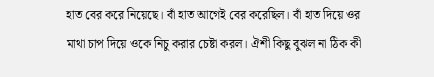হাত বের করে নিয়েছে। বাঁ হাত আগেই বের করেছিল। বাঁ হাত দিয়ে ওর মাথা চাপ দিয়ে ওকে নিচু করার চেষ্টা করল। ঐশী কিছু বুঝল না ঠিক কী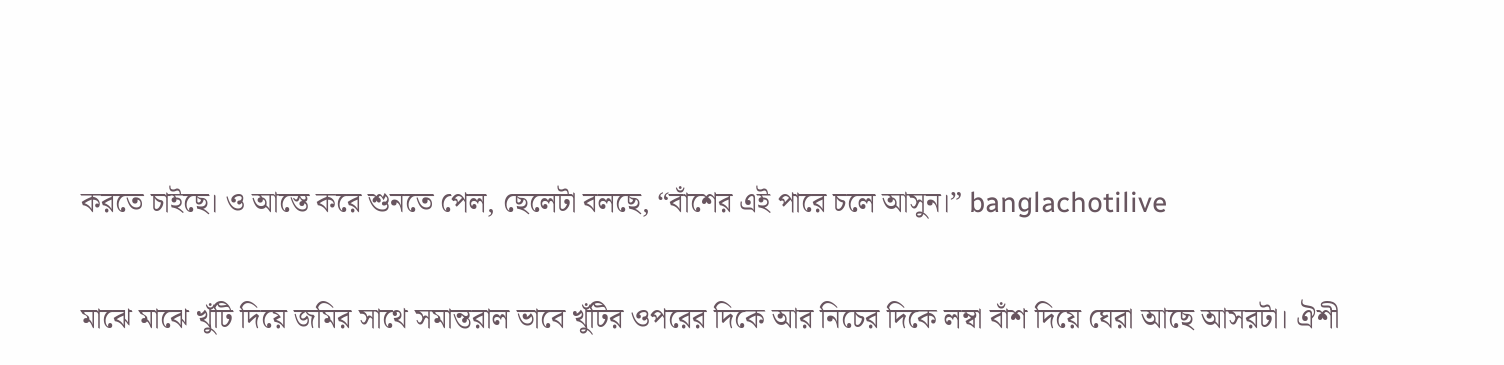করতে চাইছে। ও আস্তে করে শুনতে পেল, ছেলেটা বলছে, “বাঁশের এই পারে চলে আসুন।” banglachotilive

মাঝে মাঝে খুঁটি দিয়ে জমির সাথে সমান্তরাল ভাবে খুঁটির ওপরের দিকে আর নিচের দিকে লম্বা বাঁশ দিয়ে ঘেরা আছে আসরটা। ঐশী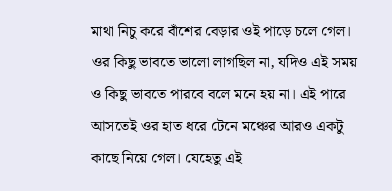মাথা নিচু করে বাঁশের বেড়ার ওই পাড়ে চলে গেল। ওর কিছু ভাবতে ভালো লাগছিল না, যদিও এই সময় ও কিছু ভাবতে পারবে বলে মনে হয় না। এই পারে আসতেই ওর হাত ধরে টেনে মঞ্চের আরও একটু কাছে নিয়ে গেল। যেহেতু এই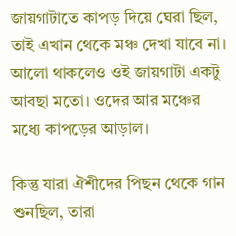জায়গাটাতে কাপড় দিয়ে ঘেরা ছিল, তাই এখান থেকে মঞ্চ দেখা যাবে না। আলো থাকলেও ওই জায়গাটা একটু আবছা মতো। ওদের আর মঞ্চের মধ্যে কাপড়ের আড়াল।

কিন্তু যারা ঐশীদের পিছন থেকে গান শুনছিল, তারা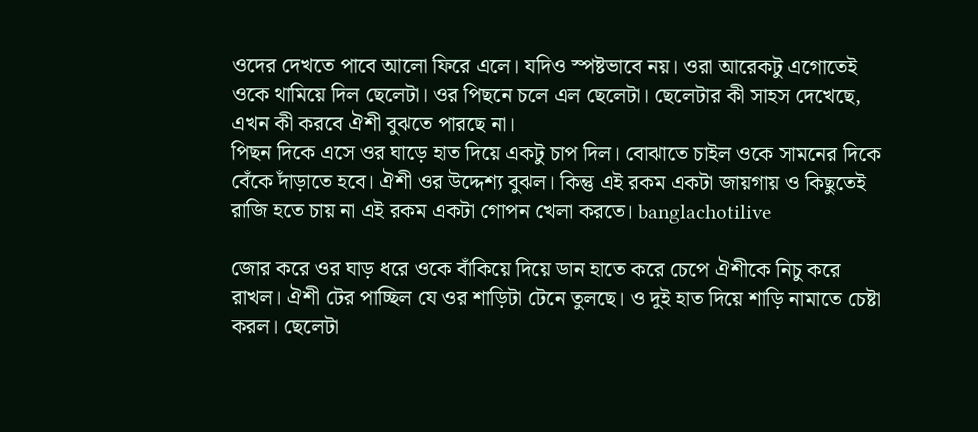ওদের দেখতে পাবে আলো ফিরে এলে। যদিও স্পষ্টভাবে নয়। ওরা আরেকটু এগোতেই ওকে থামিয়ে দিল ছেলেটা। ওর পিছনে চলে এল ছেলেটা। ছেলেটার কী সাহস দেখেছে, এখন কী করবে ঐশী বুঝতে পারছে না।
পিছন দিকে এসে ওর ঘাড়ে হাত দিয়ে একটু চাপ দিল। বোঝাতে চাইল ওকে সামনের দিকে বেঁকে দাঁড়াতে হবে। ঐশী ওর উদ্দেশ্য বুঝল। কিন্তু এই রকম একটা জায়গায় ও কিছুতেই রাজি হতে চায় না এই রকম একটা গোপন খেলা করতে। banglachotilive

জোর করে ওর ঘাড় ধরে ওকে বাঁকিয়ে দিয়ে ডান হাতে করে চেপে ঐশীকে নিচু করে রাখল। ঐশী টের পাচ্ছিল যে ওর শাড়িটা টেনে তুলছে। ও দুই হাত দিয়ে শাড়ি নামাতে চেষ্টা করল। ছেলেটা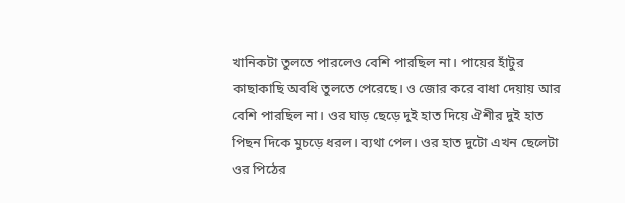খানিকটা তুলতে পারলেও বেশি পারছিল না। পায়ের হাঁটুর কাছাকাছি অবধি তুলতে পেরেছে। ও জোর করে বাধা দেয়ায় আর বেশি পারছিল না। ওর ঘাড় ছেড়ে দুই হাত দিয়ে ঐশীর দুই হাত পিছন দিকে মুচড়ে ধরল। ব্যথা পেল। ওর হাত দুটো এখন ছেলেটা ওর পিঠের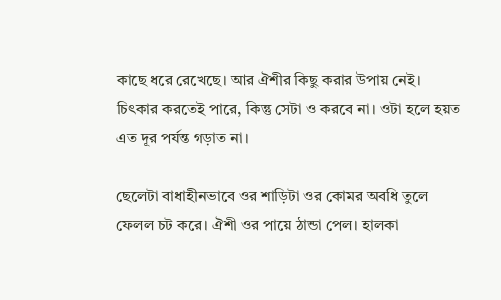কাছে ধরে রেখেছে। আর ঐশীর কিছু করার উপায় নেই। চিৎকার করতেই পারে, কিন্তু সেটা ও করবে না। ওটা হলে হয়ত এত দূর পর্যন্ত গড়াত না।

ছেলেটা বাধাহীনভাবে ওর শাড়িটা ওর কোমর অবধি তুলে ফেলল চট করে। ঐশী ওর পায়ে ঠান্ডা পেল। হালকা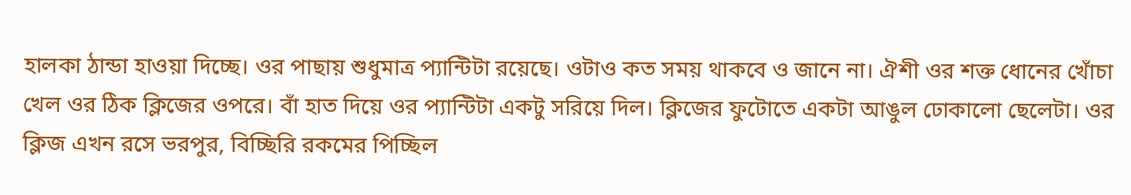হালকা ঠান্ডা হাওয়া দিচ্ছে। ওর পাছায় শুধুমাত্র প্যান্টিটা রয়েছে। ওটাও কত সময় থাকবে ও জানে না। ঐশী ওর শক্ত ধোনের খোঁচা খেল ওর ঠিক ক্লিজের ওপরে। বাঁ হাত দিয়ে ওর প্যান্টিটা একটু সরিয়ে দিল। ক্লিজের ফুটোতে একটা আঙুল ঢোকালো ছেলেটা। ওর ক্লিজ এখন রসে ভরপুর, বিচ্ছিরি রকমের পিচ্ছিল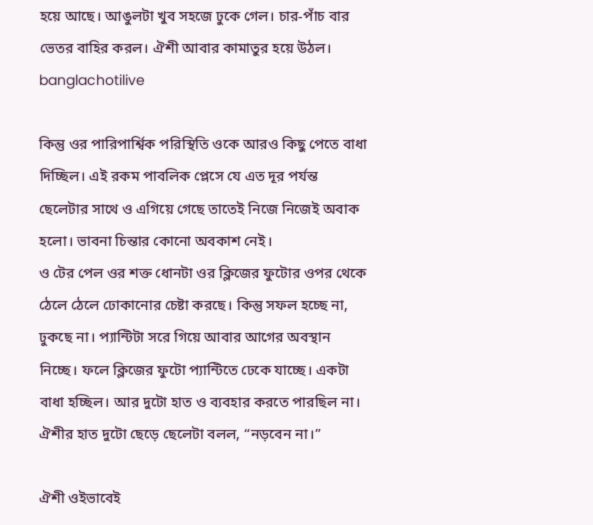হয়ে আছে। আঙুলটা খুব সহজে ঢুকে গেল। চার-পাঁচ বার ভেতর বাহির করল। ঐশী আবার কামাতুর হয়ে উঠল। banglachotilive

কিন্তু ওর পারিপার্শ্বিক পরিস্থিতি ওকে আরও কিছু পেতে বাধা দিচ্ছিল। এই রকম পাবলিক প্লেসে যে এত দূর পর্যন্ত ছেলেটার সাথে ও এগিয়ে গেছে তাতেই নিজে নিজেই অবাক হলো। ভাবনা চিন্তার কোনো অবকাশ নেই।
ও টের পেল ওর শক্ত ধোনটা ওর ক্লিজের ফুটোর ওপর থেকে ঠেলে ঠেলে ঢোকানোর চেষ্টা করছে। কিন্তু সফল হচ্ছে না, ঢুকছে না। প্যান্টিটা সরে গিয়ে আবার আগের অবস্থান নিচ্ছে। ফলে ক্লিজের ফুটো প্যান্টিতে ঢেকে যাচ্ছে। একটা বাধা হচ্ছিল। আর দুটো হাত ও ব্যবহার করতে পারছিল না। ঐশীর হাত দুটো ছেড়ে ছেলেটা বলল, “নড়বেন না।”

ঐশী ওইভাবেই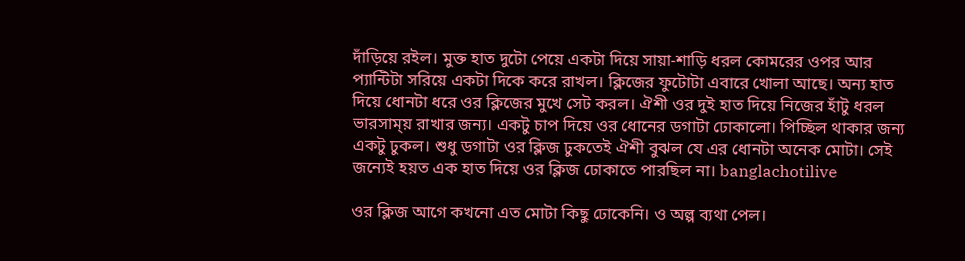দাঁড়িয়ে রইল। মুক্ত হাত দুটো পেয়ে একটা দিয়ে সায়া-শাড়ি ধরল কোমরের ওপর আর প্যান্টিটা সরিয়ে একটা দিকে করে রাখল। ক্লিজের ফুটোটা এবারে খোলা আছে। অন্য হাত দিয়ে ধোনটা ধরে ওর ক্লিজের মুখে সেট করল। ঐশী ওর দুই হাত দিয়ে নিজের হাঁটু ধরল ভারসাম্য় রাখার জন্য। একটু চাপ দিয়ে ওর ধোনের ডগাটা ঢোকালো। পিচ্ছিল থাকার জন্য একটু ঢুকল। শুধু ডগাটা ওর ক্লিজ ঢুকতেই ঐশী বুঝল যে এর ধোনটা অনেক মোটা। সেই জন্যেই হয়ত এক হাত দিয়ে ওর ক্লিজ ঢোকাতে পারছিল না। banglachotilive

ওর ক্লিজ আগে কখনো এত মোটা কিছু ঢোকেনি। ও অল্প ব্যথা পেল।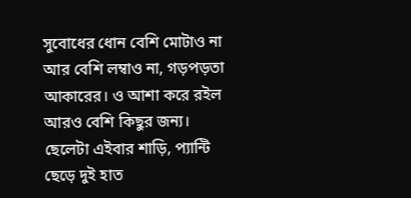সুবোধের ধোন বেশি মোটাও না আর বেশি লম্বাও না, গড়পড়তা আকারের। ও আশা করে রইল আরও বেশি কিছুর জন্য।
ছেলেটা এইবার শাড়ি, প্যান্টি ছেড়ে দুই হাত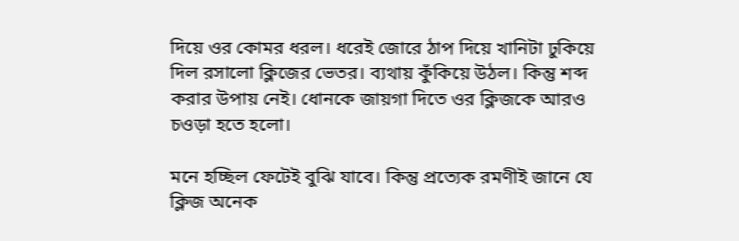দিয়ে ওর কোমর ধরল। ধরেই জোরে ঠাপ দিয়ে খানিটা ঢুকিয়ে দিল রসালো ক্লিজের ভেতর। ব্যথায় কুঁকিয়ে উঠল। কিন্তু শব্দ করার উপায় নেই। ধোনকে জায়গা দিতে ওর ক্লিজকে আরও চওড়া হতে হলো।

মনে হচ্ছিল ফেটেই বুঝি যাবে। কিন্তু প্রত্যেক রমণীই জানে যে ক্লিজ অনেক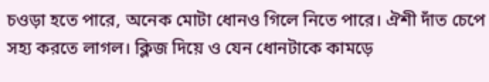চওড়া হতে পারে, অনেক মোটা ধোনও গিলে নিতে পারে। ঐশী দাঁত চেপে সহ্য করতে লাগল। ক্লিজ দিয়ে ও যেন ধোনটাকে কামড়ে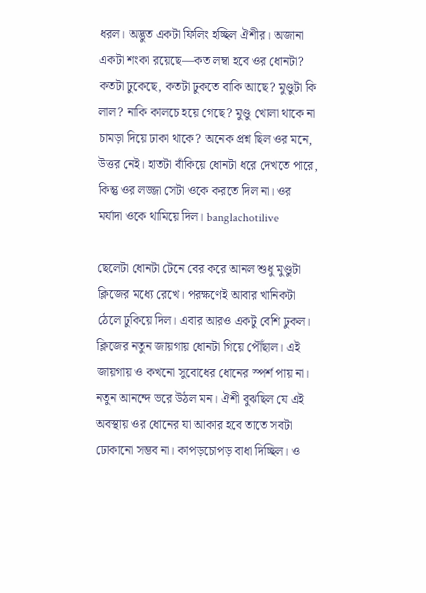ধরল। অদ্ভুত একটা ফিলিং হচ্ছিল ঐশীর। অজানা একটা শংকা রয়েছে—কত লম্বা হবে ওর ধোনটা? কতটা ঢুকেছে, কতটা ঢুকতে বাকি আছে? মুণ্ডুটা কি লাল? নাকি কালচে হয়ে গেছে? মুণ্ডু খোলা থাকে না চামড়া দিয়ে ঢাকা থাকে? অনেক প্রশ্ন ছিল ওর মনে, উত্তর নেই। হাতটা বাঁকিয়ে ধোনটা ধরে দেখতে পারে, কিন্তু ওর লজ্জা সেটা ওকে করতে দিল না। ওর মর্যাদা ওকে থামিয়ে দিল। banglachotilive

ছেলেটা ধোনটা টেনে বের করে আনল শুধু মুণ্ডুটা ক্লিজের মধ্যে রেখে। পরক্ষণেই আবার খানিকটা ঠেলে ঢুকিয়ে দিল। এবার আরও একটু বেশি ঢুকল। ক্লিজের নতুন জায়গায় ধোনটা গিয়ে পৌঁছাল। এই জায়গায় ও কখনো সুবোধের ধোনের স্পর্শ পায় না। নতুন আনন্দে ভরে উঠল মন। ঐশী বুঝছিল যে এই অবস্থায় ওর ধোনের যা আকার হবে তাতে সবটা ঢোকানো সম্ভব না। কাপড়চোপড় বাধা দিচ্ছিল। ও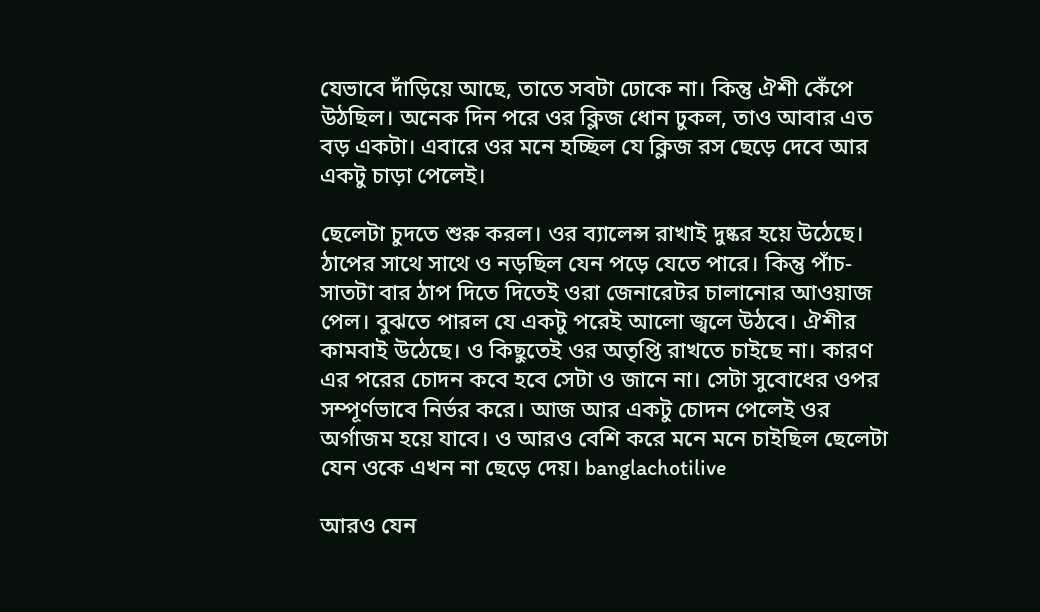যেভাবে দাঁড়িয়ে আছে, তাতে সবটা ঢোকে না। কিন্তু ঐশী কেঁপে উঠছিল। অনেক দিন পরে ওর ক্লিজ ধোন ঢুকল, তাও আবার এত বড় একটা। এবারে ওর মনে হচ্ছিল যে ক্লিজ রস ছেড়ে দেবে আর একটু চাড়া পেলেই।

ছেলেটা চুদতে শুরু করল। ওর ব্যালেন্স রাখাই দুষ্কর হয়ে উঠেছে। ঠাপের সাথে সাথে ও নড়ছিল যেন পড়ে যেতে পারে। কিন্তু পাঁচ-সাতটা বার ঠাপ দিতে দিতেই ওরা জেনারেটর চালানোর আওয়াজ পেল। বুঝতে পারল যে একটু পরেই আলো জ্বলে উঠবে। ঐশীর কামবাই উঠেছে। ও কিছুতেই ওর অতৃপ্তি রাখতে চাইছে না। কারণ এর পরের চোদন কবে হবে সেটা ও জানে না। সেটা সুবোধের ওপর সম্পূর্ণভাবে নির্ভর করে। আজ আর একটু চোদন পেলেই ওর অর্গাজম হয়ে যাবে। ও আরও বেশি করে মনে মনে চাইছিল ছেলেটা যেন ওকে এখন না ছেড়ে দেয়। banglachotilive

আরও যেন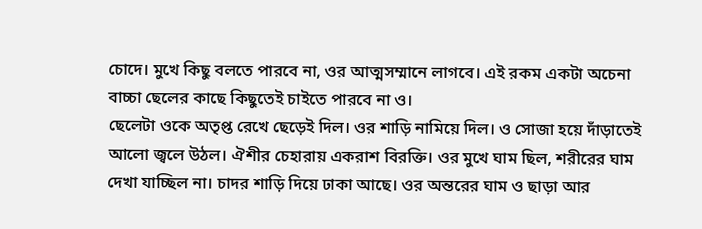চোদে। মুখে কিছু বলতে পারবে না, ওর আত্মসম্মানে লাগবে। এই রকম একটা অচেনা বাচ্চা ছেলের কাছে কিছুতেই চাইতে পারবে না ও।
ছেলেটা ওকে অতৃপ্ত রেখে ছেড়েই দিল। ওর শাড়ি নামিয়ে দিল। ও সোজা হয়ে দাঁড়াতেই আলো জ্বলে উঠল। ঐশীর চেহারায় একরাশ বিরক্তি। ওর মুখে ঘাম ছিল, শরীরের ঘাম দেখা যাচ্ছিল না। চাদর শাড়ি দিয়ে ঢাকা আছে। ওর অন্তরের ঘাম ও ছাড়া আর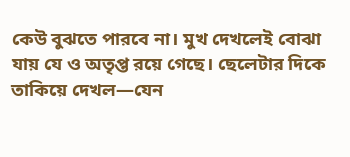কেউ বুঝতে পারবে না। মুখ দেখলেই বোঝা যায় যে ও অতৃপ্ত রয়ে গেছে। ছেলেটার দিকে তাকিয়ে দেখল—যেন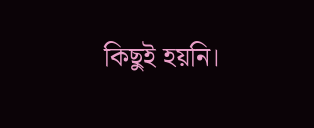কিছুই হয়নি।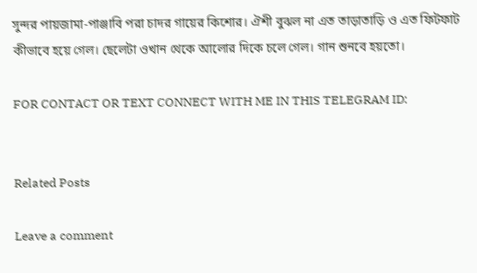সুন্দর পায়জামা-পাঞ্জাবি পরা চাদর গায়ের কিশোর। ঐশী বুঝল না এত তাড়াতাড়ি ও এত ফিটফাট কীভাবে হয়ে গেল। ছেলেটা ওখান থেকে আলোর দিকে চলে গেল। গান শুনবে হয়তো।

FOR CONTACT OR TEXT CONNECT WITH ME IN THIS TELEGRAM ID:


Related Posts

Leave a comment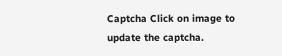Captcha Click on image to update the captcha.